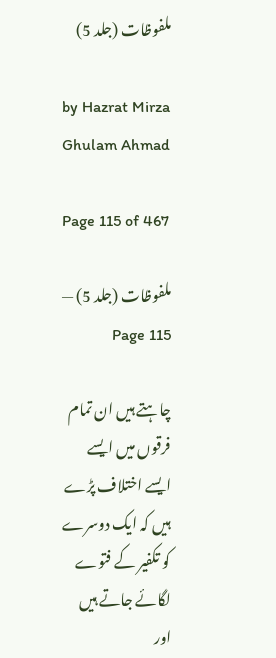ملفوظات (جلد 5)

by Hazrat Mirza Ghulam Ahmad

Page 115 of 467

ملفوظات (جلد 5) — Page 115

چاہتے ہیں ان تمام فرقوں میں ایسے ایسے اختلاف پڑے ہیں کہ ایک دوسرے کو تکفیر کے فتوے لگائے جاتے ہیں اور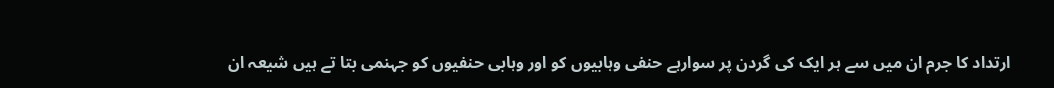ارتداد کا جرم ان میں سے ہر ایک کی گردن پر سوارہے حنفی وہابیوں کو اور وہابی حنفیوں کو جہنمی بتا تے ہیں شیعہ ان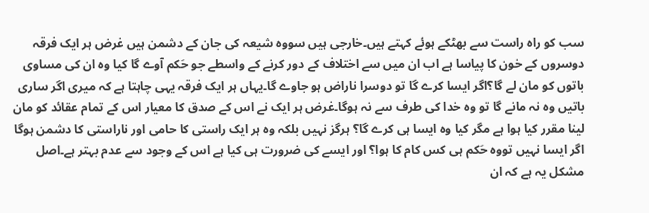سب کو راہ راست سے بھٹکے ہوئے کہتے ہیں۔خارجی ہیں سووہ شیعہ کی جان کے دشمن ہیں غرض ہر ایک فرقہ دوسروں کے خون کا پیاسا ہے اب ان میں سے اختلاف کے دور کرنے کے واسطے جو حَکم آوے گا کیا وہ ان کی مساوی باتوں کو مان لے گا؟اگر ایسا کرے گا تو دوسرا ناراض ہو جاوے گا۔یہاں ہر ایک فرقہ یہی چاہتا ہے کہ میری اگر ساری باتیں وہ نہ مانے گا تو وہ خدا کی طرف سے نہ ہوگا۔غرض ہر ایک نے اس کے صدق کا معیار اس کے تمام عقائد کو مان لینا مقرر کیا ہوا ہے مگر کیا وہ ایسا ہی کرے گا؟ ہرگز نہیں بلکہ وہ ہر ایک راستی کا حامی اور ناراستی کا دشمن ہوگا اگر ایسا نہیں تووہ حَکم ہی کس کام کا ہوا؟ اور ایسے کی ضرورت ہی کیا ہے اس کے وجود سے عدم بہتر ہے۔اصل مشکل یہ ہے کہ ان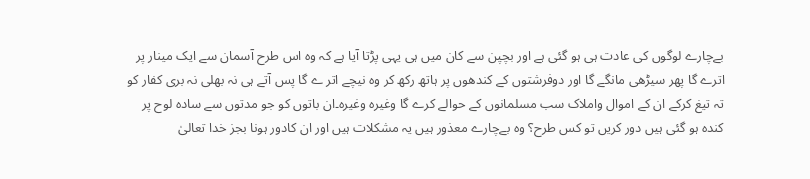بےچارے لوگوں کی عادت ہی ہو گئی ہے اور بچپن سے کان میں ہی یہی پڑتا آیا ہے کہ وہ اس طرح آسمان سے ایک مینار پر اترے گا پھر سیڑھی مانگے گا اور دوفرشتوں کے کندھوں پر ہاتھ رکھ کر وہ نیچے اتر ے گا پس آتے ہی نہ بھلی نہ بری کفار کو تہ تیغ کرکے ان کے اموال واملاک سب مسلمانوں کے حوالے کرے گا وغیرہ وغیرہ۔ان باتوں کو جو مدتوں سے سادہ لوح پر کندہ ہو گئی ہیں دور کریں تو کس طرح؟ وہ بےچارے معذور ہیں یہ مشکلات ہیں اور ان کادور ہونا بجز خدا تعالیٰ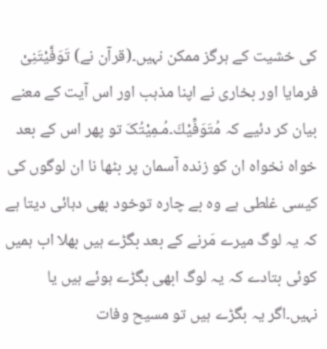کی خشیت کے ہرگز ممکن نہیں۔(قرآن نے) تَوَفَّیْتَنِیْ فرمایا اور بخاری نے اپنا مذہب اور اس آیت کے معنے بیان کر دئیے کہ مُتَوَفِّيْكَ۔مُـمِیْتُکَ تو پھر اس کے بعد خواہ نخواہ ان کو زندہ آسمان پر بٹھا نا ان لوگوں کی کیسی غلطی ہے وہ بے چارہ توخود بھی دہائی دیتا ہے کہ یہ لوگ میرے مَرنے کے بعد بگڑے ہیں بھلا اب ہمیں کوئی بتادے کہ یہ لوگ ابھی بگڑے ہوئے ہیں یا نہیں۔اگر یہ بگڑے ہیں تو مسیح وفات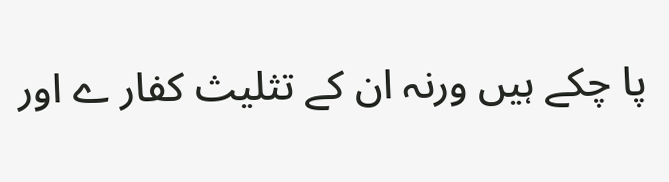پا چکے ہیں ورنہ ان کے تثلیث کفار ے اور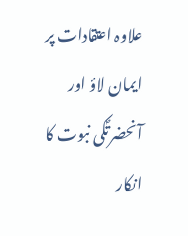علاوہ اعتقادات پر ایمان لاؤ اور آنحضرتؐکی نبوت کا انکار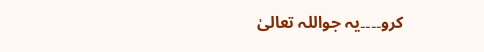کرو۔۔۔۔یہ جواللہ تعالیٰ